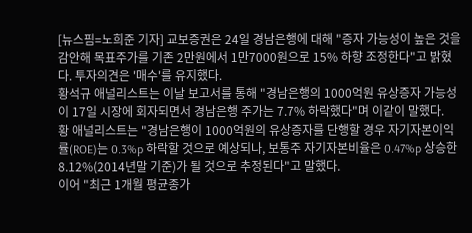[뉴스핌=노희준 기자] 교보증권은 24일 경남은행에 대해 "증자 가능성이 높은 것을 감안해 목표주가를 기존 2만원에서 1만7000원으로 15% 하향 조정한다"고 밝혔다. 투자의견은 '매수'를 유지했다.
황석규 애널리스트는 이날 보고서를 통해 "경남은행의 1000억원 유상증자 가능성이 17일 시장에 회자되면서 경남은행 주가는 7.7% 하락했다"며 이같이 말했다.
황 애널리스트는 "경남은행이 1000억원의 유상증자를 단행할 경우 자기자본이익률(ROE)는 0.3%p 하락할 것으로 예상되나, 보통주 자기자본비율은 0.47%p 상승한 8.12%(2014년말 기준)가 될 것으로 추정된다"고 말했다.
이어 "최근 1개월 평균종가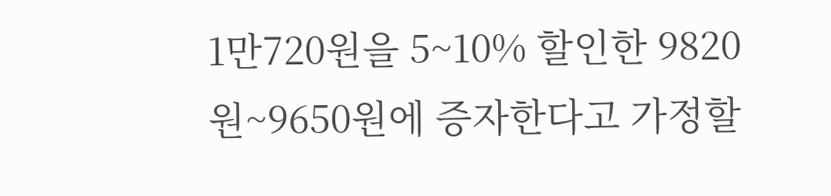1만720원을 5~10% 할인한 9820원~9650원에 증자한다고 가정할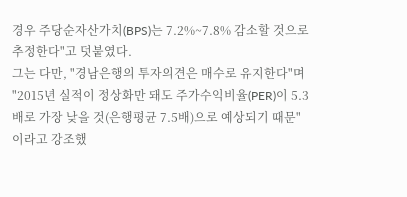경우 주당순자산가치(BPS)는 7.2%~7.8% 감소할 것으로 추정한다"고 덧붙였다.
그는 다만, "경남은행의 투자의견은 매수로 유지한다"며 "2015년 실적이 정상화만 돼도 주가수익비율(PER)이 5.3배로 가장 낮을 것(은행평균 7.5배)으로 예상되기 때문"이라고 강조했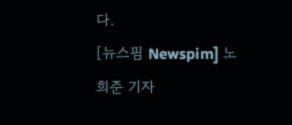다.
[뉴스핌 Newspim] 노희준 기자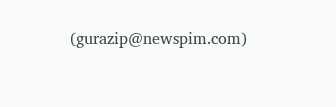(gurazip@newspim.com)